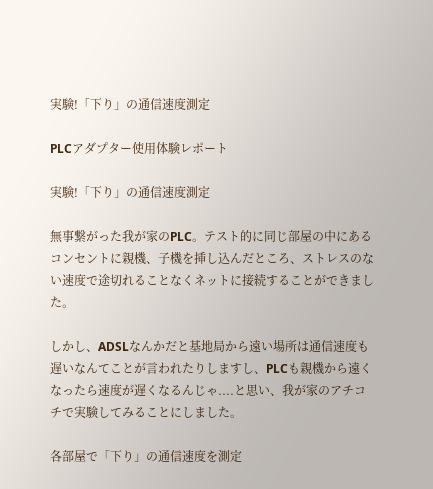実験!「下り」の通信速度測定

PLCアダプター使用体験レポート

実験!「下り」の通信速度測定

無事繋がった我が家のPLC。テスト的に同じ部屋の中にあるコンセントに親機、子機を挿し込んだところ、ストレスのない速度で途切れることなくネットに接続することができました。

しかし、ADSLなんかだと基地局から遠い場所は通信速度も遅いなんてことが言われたりしますし、PLCも親機から遠くなったら速度が遅くなるんじゃ....と思い、我が家のアチコチで実験してみることにしました。

各部屋で「下り」の通信速度を測定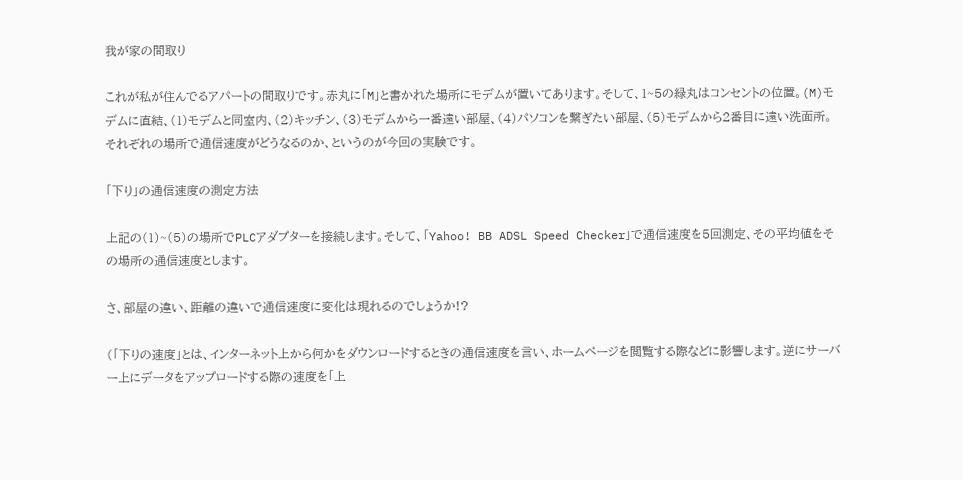我が家の間取り

これが私が住んでるアパートの間取りです。赤丸に「M」と書かれた場所にモデムが置いてあります。そして、1~5の緑丸はコンセントの位置。(M)モデムに直結、(1)モデムと同室内、(2)キッチン、(3)モデムから一番遠い部屋、(4)パソコンを繋ぎたい部屋、(5)モデムから2番目に遠い洗面所。それぞれの場所で通信速度がどうなるのか、というのが今回の実験です。

「下り」の通信速度の測定方法

上記の(1)~(5)の場所でPLCアダプターを接続します。そして、「Yahoo! BB ADSL Speed Checker」で通信速度を5回測定、その平均値をその場所の通信速度とします。

さ、部屋の違い、距離の違いで通信速度に変化は現れるのでしょうか!?

(「下りの速度」とは、インターネット上から何かをダウンロードするときの通信速度を言い、ホームページを閲覧する際などに影響します。逆にサーバー上にデータをアップロードする際の速度を「上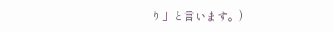り」と言います。)